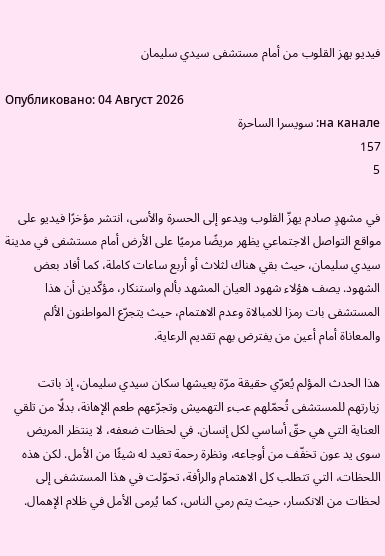فيديو يهز القلوب من أمام مستشفى سيدي سليمان

Опубликовано: 04 Август 2026
на канале: سويسرا الساحرة
157
5

في مشهدٍ صادم يهزّ القلوب ويدعو إلى الحسرة والأسى، انتشر مؤخرًا فيديو على مواقع التواصل الاجتماعي يظهر مريضًا مرميًا على الأرض أمام مستشفى في مدينة سيدي سليمان، حيث بقي هناك لثلاث أو أربع ساعات كاملة، كما أفاد بعض الشهود. يصف هؤلاء شهود العيان المشهد بألم واستنكار، مؤكّدين أن هذا المستشفى بات رمزا للامبالاة وعدم الاهتمام، حيث يتجرّع المواطنون الألم والمعاناة أمام أعين من يفترض بهم تقديم الرعاية.

هذا الحدث المؤلم يُعرّي حقيقة مرّة يعيشها سكان سيدي سليمان، إذ باتت زيارتهم للمستشفى تُحمّلهم عبء التهميش وتجرّعهم طعم الإهانة، بدلًا من تلقي العناية التي هي حقّ أساسي لكل إنسان. في لحظات ضعفه، لا ينتظر المريض سوى يد عون تخفّف من أوجاعه، ونظرة رحمة تعيد له شيئًا من الأمل. لكن هذه اللحظات، التي تتطلب كل الاهتمام والرأفة، تحوّلت في هذا المستشفى إلى لحظات من الانكسار، حيث يتم رمي الناس، كما يُرمى الأمل في ظلام الإهمال.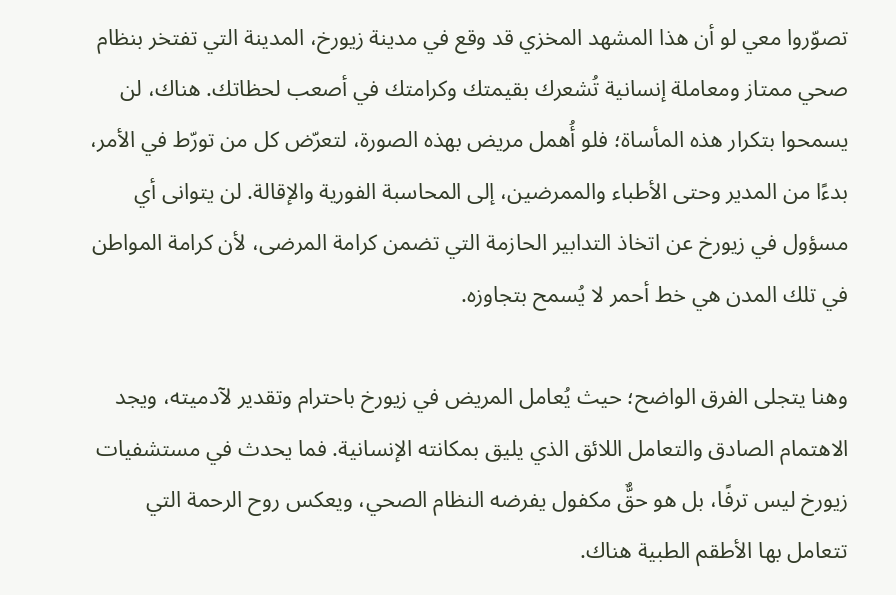تصوّروا معي لو أن هذا المشهد المخزي قد وقع في مدينة زيورخ، المدينة التي تفتخر بنظام صحي ممتاز ومعاملة إنسانية تُشعرك بقيمتك وكرامتك في أصعب لحظاتك. هناك، لن يسمحوا بتكرار هذه المأساة؛ فلو أُهمل مريض بهذه الصورة، لتعرّض كل من تورّط في الأمر، بدءًا من المدير وحتى الأطباء والممرضين، إلى المحاسبة الفورية والإقالة. لن يتوانى أي مسؤول في زيورخ عن اتخاذ التدابير الحازمة التي تضمن كرامة المرضى، لأن كرامة المواطن في تلك المدن هي خط أحمر لا يُسمح بتجاوزه.

وهنا يتجلى الفرق الواضح؛ حيث يُعامل المريض في زيورخ باحترام وتقدير لآدميته، ويجد الاهتمام الصادق والتعامل اللائق الذي يليق بمكانته الإنسانية. فما يحدث في مستشفيات زيورخ ليس ترفًا، بل هو حقٌّ مكفول يفرضه النظام الصحي، ويعكس روح الرحمة التي تتعامل بها الأطقم الطبية هناك.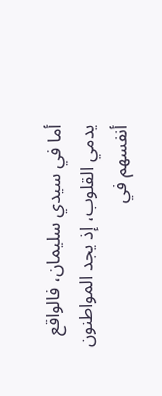أما في سيدي سليمان، فالواقع يدمي القلوب، إذ يجد المواطنون أنفسهم في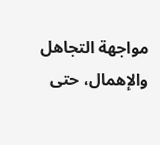مواجهة التجاهل والإهمال، حتى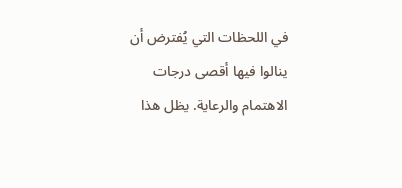في اللحظات التي يُفترض أن ينالوا فيها أقصى درجات الاهتمام والرعاية. يظل هذا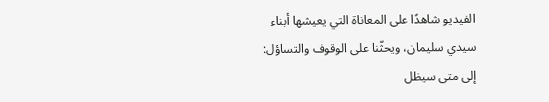الفيديو شاهدًا على المعاناة التي يعيشها أبناء سيدي سليمان، ويحثّنا على الوقوف والتساؤل: إلى متى سيظل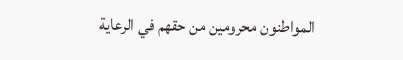المواطنون محرومين من حقهم في الرعاية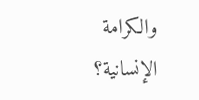والكرامة الإنسانية؟